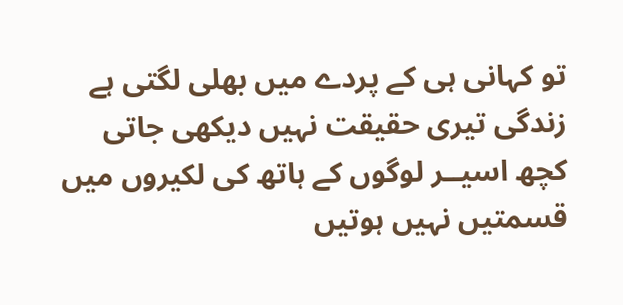تو کہانی ہی کے پردے میں بھلی لگتی ہے
زندگی تیری حقیقت نہیں دیکھی جاتی
کچھ اسیــر لوگوں کے ہاتھ کی لکیروں میں
قسمتیں نہیں ہوتیں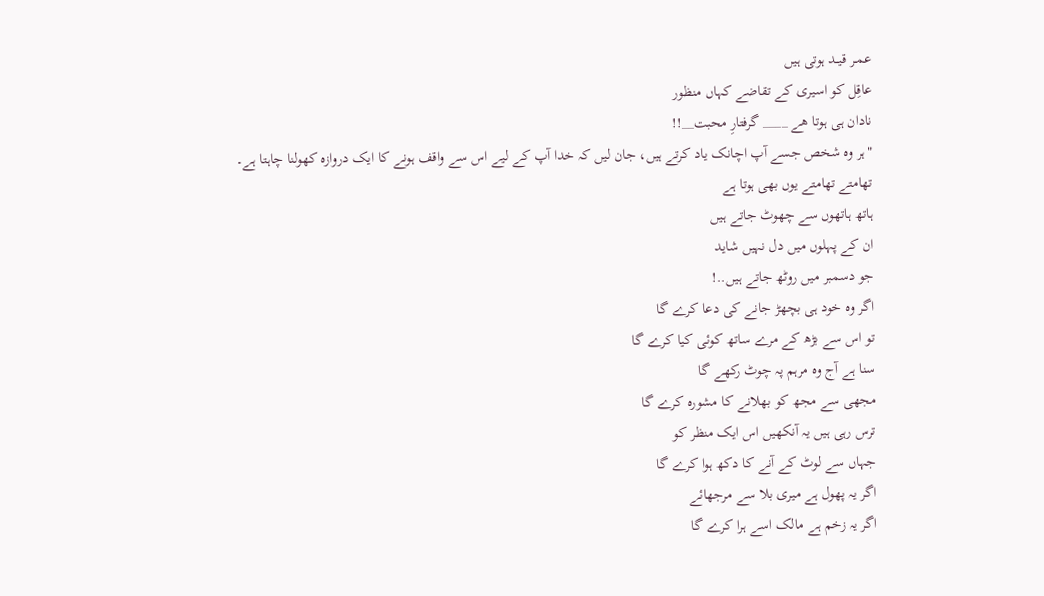عمـر قیــد ہوتی ہیں
عاقِل کو اسیری کے تقاضے کہاں منظور
نادان ہی ہوتا هے ____ گرفتارِ محبت__!!
"ہر وہ شخص جسے آپ اچانک یاد کرتے ہیں، جان لیں کہ خدا آپ کے لیے اس سے واقف ہونے کا ایک دروازہ کھولنا چاہتا ہے۔
تھامتے تھامتے یوں بھی ہوتا ہے
ہاتھ ہاتھوں سے چھوٹ جاتے ہیں
ان کے پہلوں میں دل نہیں شاید
جو دسمبر میں روٹھ جاتے ہیں..!
اگر وہ خود ہی بچھڑ جانے کی دعا کرے گا
تو اس سے بڑھ کے مرے ساتھ کوئی کیا کرے گا
سنا ہے آج وہ مرہم پہ چوٹ رکھے گا
مجھی سے مجھ کو بھلانے کا مشورہ کرے گا
ترس رہی ہیں یہ آنکھیں اس ایک منظر کو
جہاں سے لوٹ کے آنے کا دکھ ہوا کرے گا
اگر یہ پھول ہے میری بلا سے مرجھائے
اگر یہ زخم ہے مالک اسے ہرا کرے گا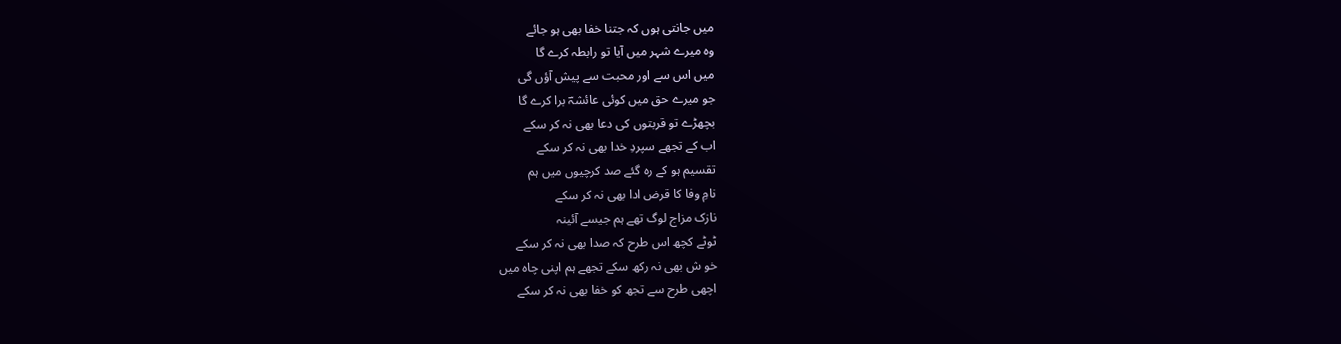میں جانتی ہوں کہ جتنا خفا بھی ہو جائے
وہ میرے شہر میں آیا تو رابطہ کرے گا
میں اس سے اور محبت سے پیش آؤں گی
جو میرے حق میں کوئی عائشہؔ برا کرے گا
بچھڑے تو قربتوں کی دعا بھی نہ کر سکے
اب کے تجھے سپردِ خدا بھی نہ کر سکے
تقسیم ہو کے رہ گئے صد کرچیوں میں ہم
نامِ وفا کا قرض ادا بھی نہ کر سکے
نازک مزاج لوگ تھے ہم جیسے آئینہ
ٹوٹے کچھ اس طرح کہ صدا بھی نہ کر سکے
خو ش بھی نہ رکھ سکے تجھے ہم اپنی چاہ میں
اچھی طرح سے تجھ کو خفا بھی نہ کر سکے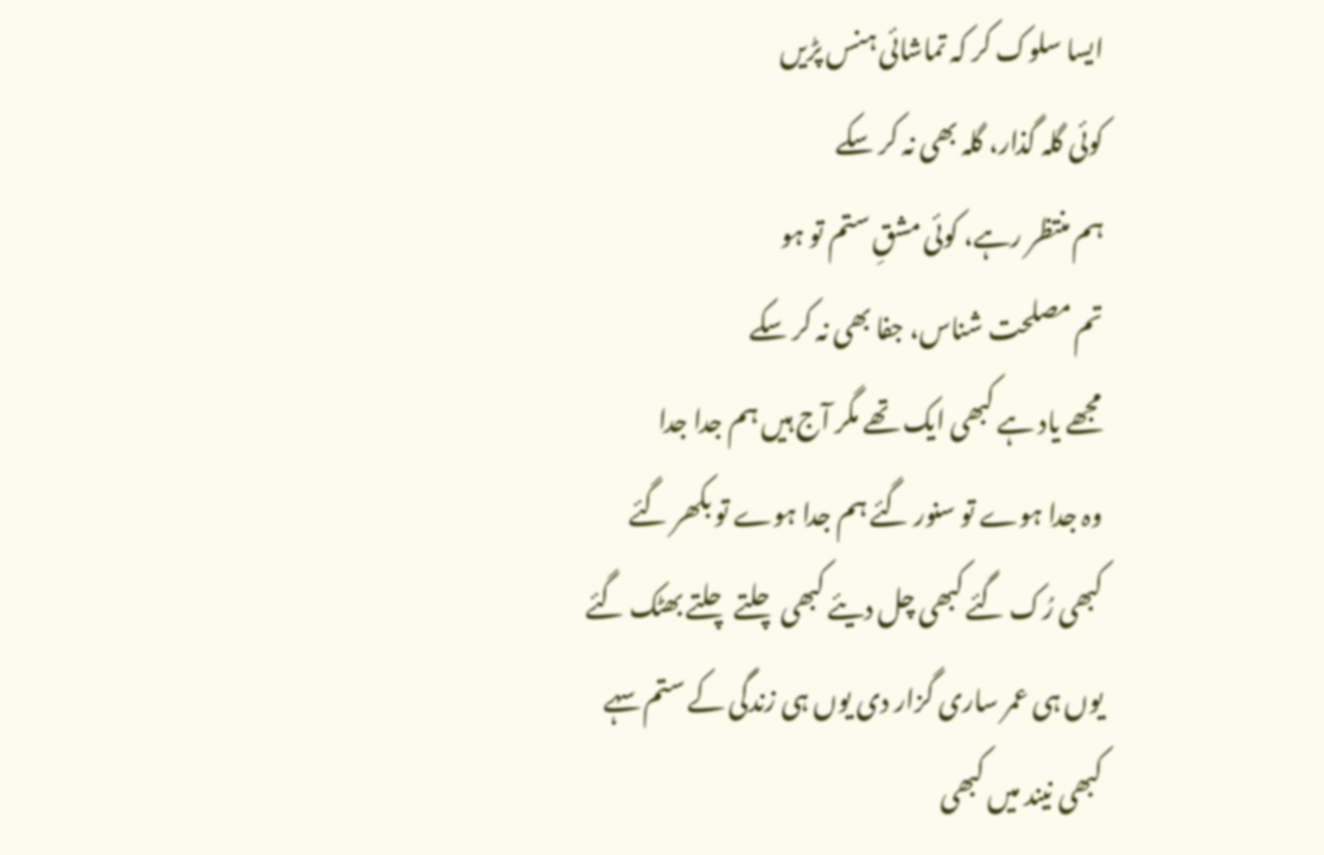ایسا سلوک کر کہ تماشائی ہنس پڑیں
کوئی گلہ گذار، گلہ بھی نہ کر سکے
ہم منتظر رہے، کوئی مشقِ ستم تو ہو
تم مصلحت شناس، جفا بھی نہ کر سکے
مجھے یاد ہے کبھی ایک تھے مگر آج ہیں ہم جدا جدا
وہ جدا ہوے تو سنور گئے ہم جدا ہوے تو بکھر گئے
کبھی رُک گئے کبھی چل دیئے کبھی چلتے چلتے بھٹک گئے
یوں ہی عمر ساری گزار دی یوں ہی زندگی کے ستم سہے
کبھی نیند میں کبھی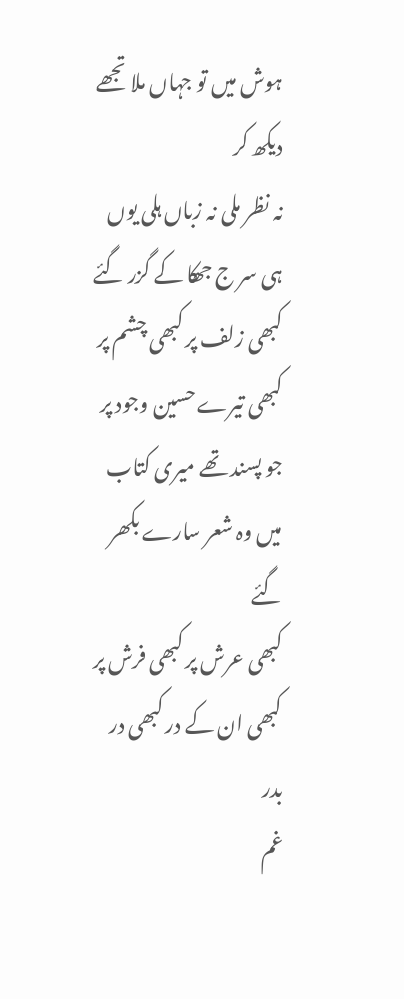ہوش میں تو جہاں ملا تجھے دیکھ کر
نہ نظر ملی نہ زباں ہلی یوں ہی سر ج جھکا کے گزر گئے
کبھی زلف پر کبھی چشم پر کبھی تیرے حسین وجود پر
جو پسند تھے میری کتاب میں وہ شعر سارے بکھر گئے
کبھی عرش پر کبھی فرش پر کبھی ان کے در کبھی در بدر
غم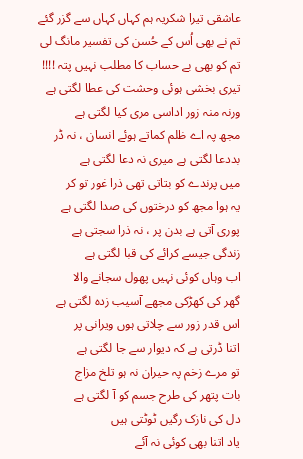عاشقی تیرا شکریہ ہم کہاں کہاں سے گزر گئے
تم نے بھی اُس کے حُسن کی تفسیر مانگ لی
تم کو بھی بے حساب کا مطلب نہیں پتہ !!!!
تیری بخشی ہوئی وحشت کی عطا لگتی ہے
ورنہ منہ زور اداسی مری کیا لگتی ہے
مجھ پہ اے ظلم کماتے ہوئے انسان ، نہ ڈر
بددعا لگتی ہے میری نہ دعا لگتی ہے
میں پرندے کو بتاتی تھی ذرا غور تو کر
یہ ہوا مجھ کو درختوں کی صدا لگتی ہے
پوری آتی ہے بدن پر ، نہ ذرا سجتی ہے
زندگی جیسے کرائے کی قبا لگتی ہے
اب وہاں کوئی نہیں پھول سجانے والا
گھر کی کھڑکی مجھے آسیب زدہ لگتی ہے
اس قدر زور سے چلاتی ہوں ویرانی پر
اتنا ڈرتی ہے کہ دیوار سے جا لگتی ہے
تو مرے زخم پہ حیران نہ ہو تلخ مزاج
بات پتھر کی طرح جسم کو آ لگتی ہے
دل کی نازک رگیں ٹوٹتی ہیں
یاد اتنا بھی کوئی نہ آئے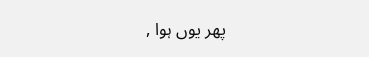پھر یوں ہوا ,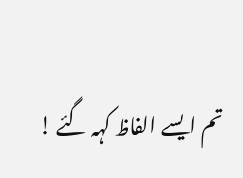تم ایسے الفاظ کہہ گئے !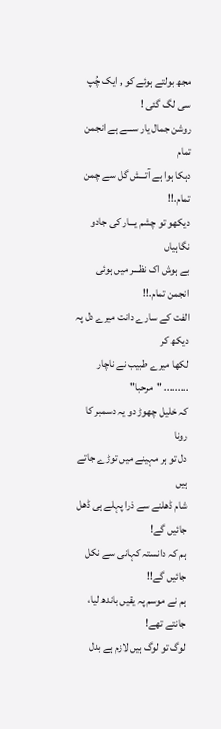مجھ بولتے ہوئے کو , ایک چُپ سی لگ گئی !
روشن جمال یار ســـے ہے انجمن تمام
دہکا ہوا ہے آتـــش گل سے چمن تمام.!!
دیکھو تو چشم یـــار کی جادو نگاہیاں
بے ہوش اک نظـــر میں ہوئی انجمن تمام.!!
الفت کے سارے دانت میرے دل پہ دیکھ کر
لکھا میرے طبیب نے ناچار ......... "مرحبا"
کہ خلیل چھوڑ دو یہ دسمبر کا رونا
دل تو ہر مہینے میں توڑے جاتے ہیں
شام ڈھلنے سے ذرا پہلے ہی ڈھل جائیں گے!
ہم کہ دانستہ کہانی سے نکل جائیں گے!!
ہم نے موسم پہ یقیں باندھ لیا، جانتے تھے!
لوگ تو لوگ ہیں لازم ہے بدل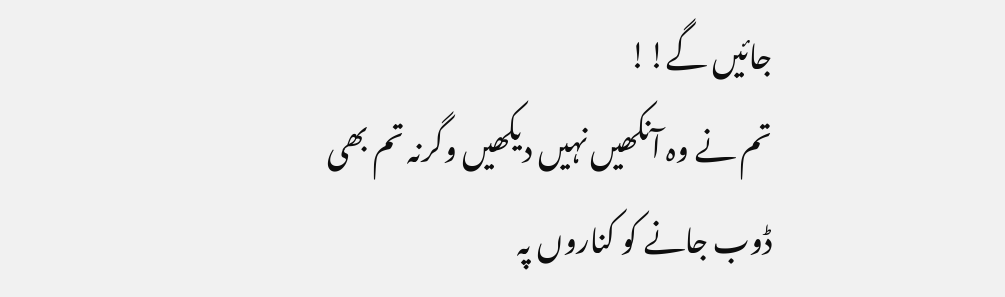جائیں گے!!
تم نے وہ آنکھیں نہیں دیکھیں وگرنہ تم بھی
ڈوب جانے کو کناروں پہ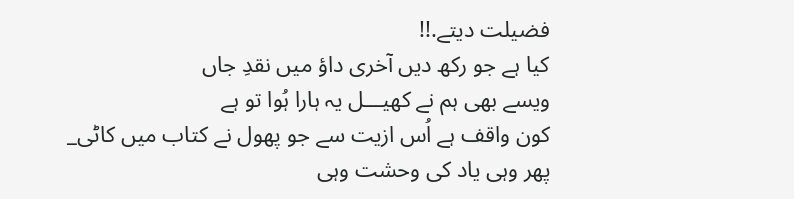فضیلت دیتے.!!
کیا ہے جو رکھ دیں آخری داؤ میں نقدِ جاں
ویسے بھی ہم نے کھیـــل یہ ہارا ہُوا تو ہے
کون واقف ہے اُس ازیت سے جو پھول نے کتاب میں کاٹی_
پھر وہی یاد کی وحشت وہی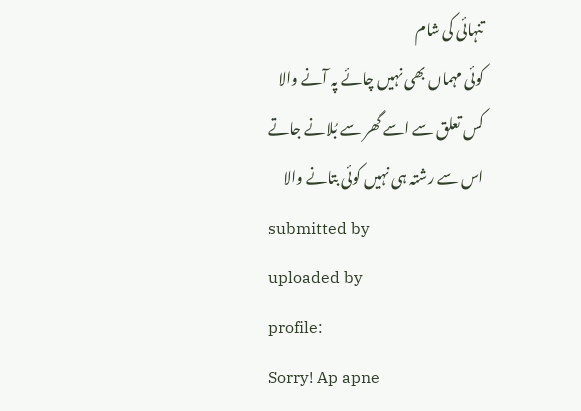تنہائی کی شام
کوئی مہماں بھی نہیں چائے پہ آنے والا
کس تعلق سے اسے گھر سے بُلانے جاتے
اس سے رشتہ ہی نہیں کوئی بتانے والا
submitted by
uploaded by
profile:
Sorry! Ap apne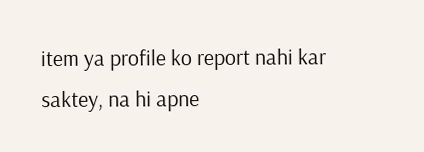item ya profile ko report nahi kar saktey, na hi apne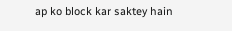ap ko block kar saktey hain